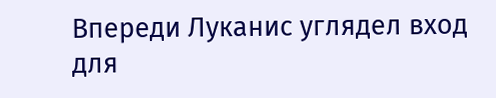Впереди Луканис углядел вход для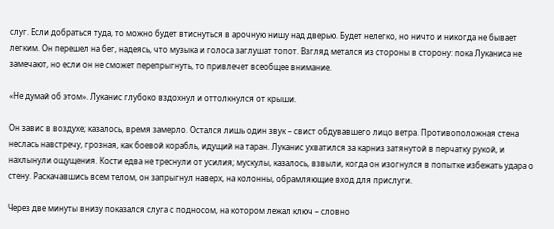слуг. Если добраться туда, то можно будет втиснуться в арочную нишу над дверью. Будет нелегко, но ничто и никогда не бывает легким. Он перешел на бег, надеясь, что музыка и голоса заглушат топот. Взгляд метался из стороны в сторону: пока Луканиса не замечают, но если он не сможет перепрыгнуть, то привлечет всеобщее внимание.

«Не думай об этом». Луканис глубоко вздохнул и оттолкнулся от крыши.

Он завис в воздухе; казалось, время замерло. Остался лишь один звук – свист обдувавшего лицо ветра. Противоположная стена неслась навстречу, грозная, как боевой корабль, идущий на таран. Луканис ухватился за карниз затянутой в перчатку рукой, и нахлынули ощущения. Кости едва не треснули от усилия; мускулы, казалось, взвыли, когда он изогнулся в попытке избежать удара о стену. Раскачавшись всем телом, он запрыгнул наверх, на колонны, обрамляющие вход для прислуги.

Через две минуты внизу показался слуга с подносом, на котором лежал ключ – словно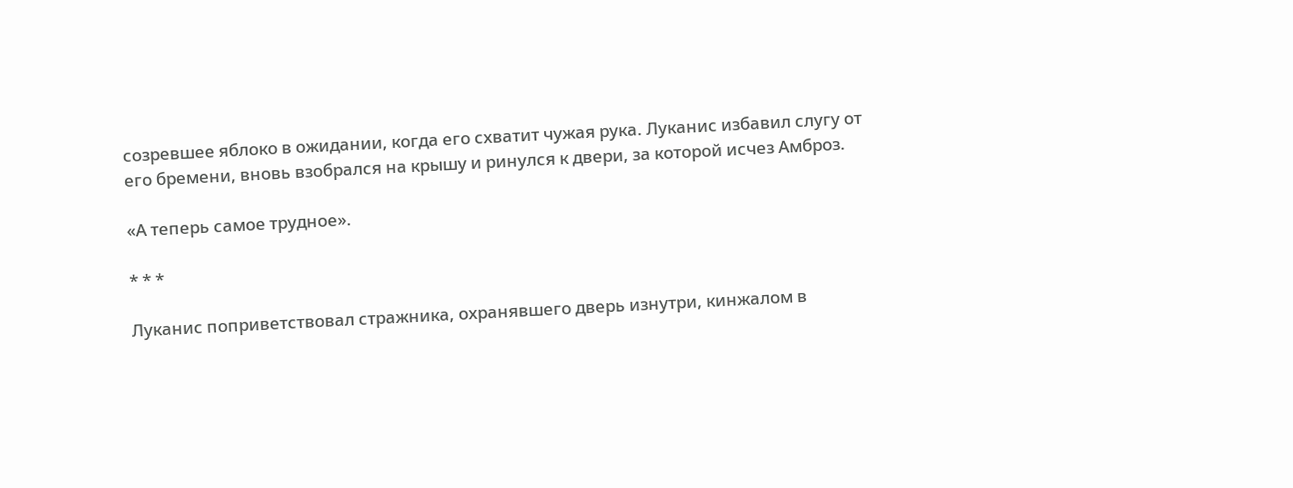созревшее яблоко в ожидании, когда его схватит чужая рука. Луканис избавил слугу от его бремени, вновь взобрался на крышу и ринулся к двери, за которой исчез Амброз.

«А теперь самое трудное».

* * *

Луканис поприветствовал стражника, охранявшего дверь изнутри, кинжалом в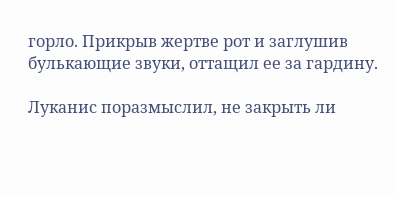горло. Прикрыв жертве рот и заглушив булькающие звуки, оттащил ее за гардину.

Луканис поразмыслил, не закрыть ли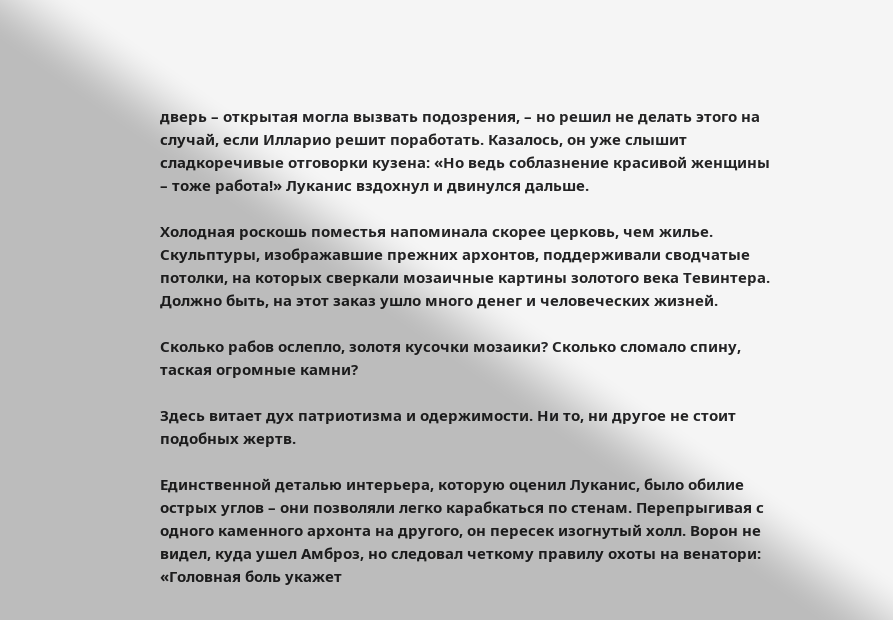дверь – открытая могла вызвать подозрения, – но решил не делать этого на случай, если Илларио решит поработать. Казалось, он уже слышит сладкоречивые отговорки кузена: «Но ведь соблазнение красивой женщины – тоже работа!» Луканис вздохнул и двинулся дальше.

Холодная роскошь поместья напоминала скорее церковь, чем жилье. Скульптуры, изображавшие прежних архонтов, поддерживали сводчатые потолки, на которых сверкали мозаичные картины золотого века Тевинтера. Должно быть, на этот заказ ушло много денег и человеческих жизней.

Сколько рабов ослепло, золотя кусочки мозаики? Сколько сломало спину, таская огромные камни?

Здесь витает дух патриотизма и одержимости. Ни то, ни другое не стоит подобных жертв.

Единственной деталью интерьера, которую оценил Луканис, было обилие острых углов – они позволяли легко карабкаться по стенам. Перепрыгивая с одного каменного архонта на другого, он пересек изогнутый холл. Ворон не видел, куда ушел Амброз, но следовал четкому правилу охоты на венатори: «Головная боль укажет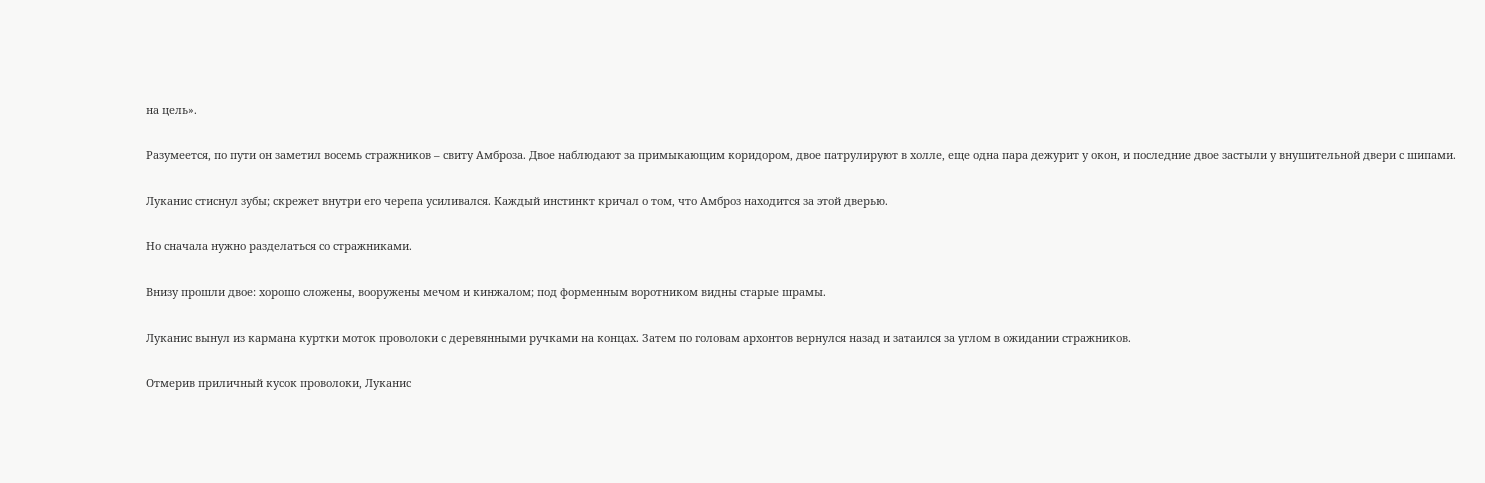на цель».

Разумеется, по пути он заметил восемь стражников – свиту Амброза. Двое наблюдают за примыкающим коридором, двое патрулируют в холле, еще одна пара дежурит у окон, и последние двое застыли у внушительной двери с шипами.

Луканис стиснул зубы; скрежет внутри его черепа усиливался. Каждый инстинкт кричал о том, что Амброз находится за этой дверью.

Но сначала нужно разделаться со стражниками.

Внизу прошли двое: хорошо сложены, вооружены мечом и кинжалом; под форменным воротником видны старые шрамы.

Луканис вынул из кармана куртки моток проволоки с деревянными ручками на концах. Затем по головам архонтов вернулся назад и затаился за углом в ожидании стражников.

Отмерив приличный кусок проволоки, Луканис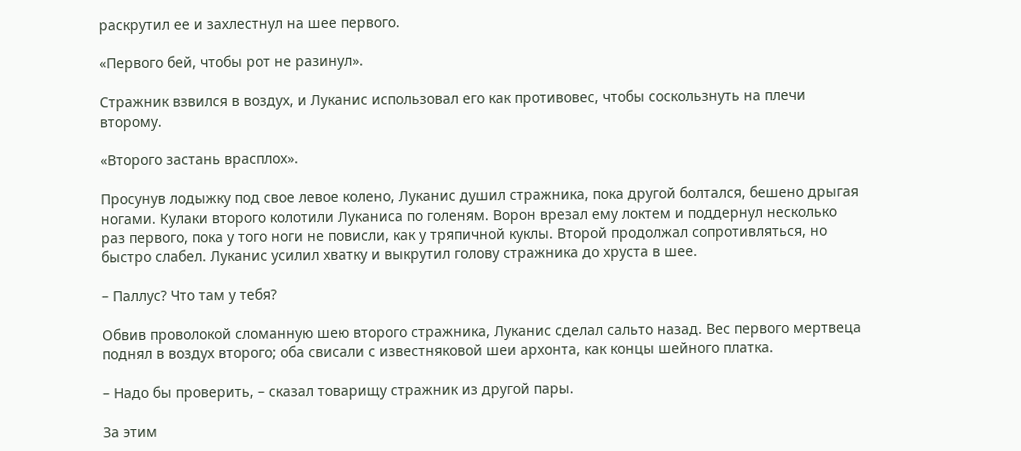раскрутил ее и захлестнул на шее первого.

«Первого бей, чтобы рот не разинул».

Стражник взвился в воздух, и Луканис использовал его как противовес, чтобы соскользнуть на плечи второму.

«Второго застань врасплох».

Просунув лодыжку под свое левое колено, Луканис душил стражника, пока другой болтался, бешено дрыгая ногами. Кулаки второго колотили Луканиса по голеням. Ворон врезал ему локтем и поддернул несколько раз первого, пока у того ноги не повисли, как у тряпичной куклы. Второй продолжал сопротивляться, но быстро слабел. Луканис усилил хватку и выкрутил голову стражника до хруста в шее.

– Паллус? Что там у тебя?

Обвив проволокой сломанную шею второго стражника, Луканис сделал сальто назад. Вес первого мертвеца поднял в воздух второго; оба свисали с известняковой шеи архонта, как концы шейного платка.

– Надо бы проверить, – сказал товарищу стражник из другой пары.

За этим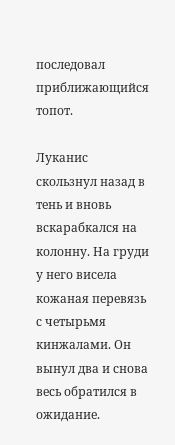последовал приближающийся топот.

Луканис скользнул назад в тень и вновь вскарабкался на колонну. На груди у него висела кожаная перевязь с четырьмя кинжалами. Он вынул два и снова весь обратился в ожидание.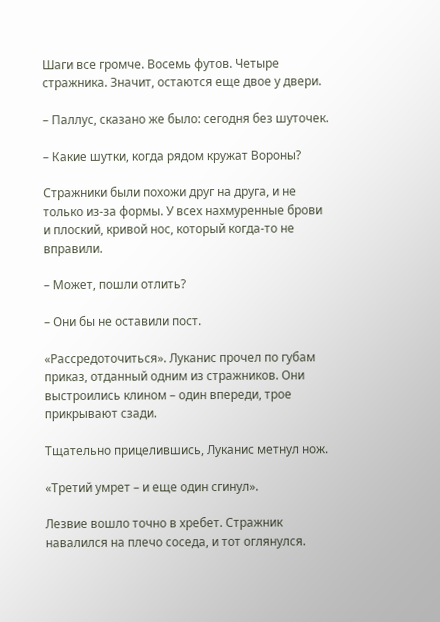Шаги все громче. Восемь футов. Четыре стражника. Значит, остаются еще двое у двери.

– Паллус, сказано же было: сегодня без шуточек.

– Какие шутки, когда рядом кружат Вороны?

Стражники были похожи друг на друга, и не только из-за формы. У всех нахмуренные брови и плоский, кривой нос, который когда-то не вправили.

– Может, пошли отлить?

– Они бы не оставили пост.

«Рассредоточиться». Луканис прочел по губам приказ, отданный одним из стражников. Они выстроились клином – один впереди, трое прикрывают сзади.

Тщательно прицелившись, Луканис метнул нож.

«Третий умрет – и еще один сгинул».

Лезвие вошло точно в хребет. Стражник навалился на плечо соседа, и тот оглянулся.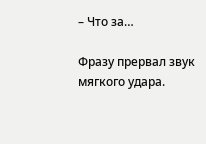– Что за…

Фразу прервал звук мягкого удара.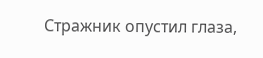Стражник опустил глаза,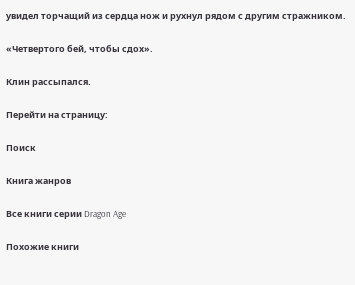увидел торчащий из сердца нож и рухнул рядом с другим стражником.

«Четвертого бей, чтобы сдох».

Клин рассыпался.

Перейти на страницу:

Поиск

Книга жанров

Все книги серии Dragon Age

Похожие книги